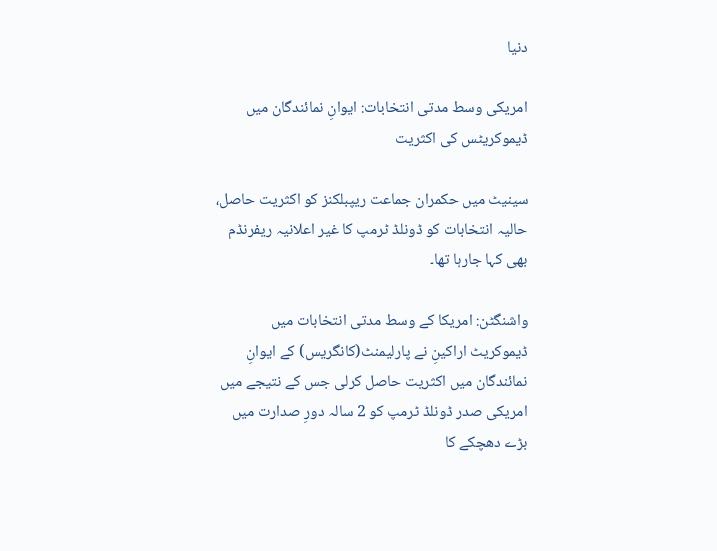دنیا

امریکی وسط مدتی انتخابات: ایوانِ نمائندگان میں ڈیموکریٹس کی اکثریت

سینیٹ میں حکمران جماعت ریپبلکنز کو اکثریت حاصل، حالیہ انتخابات کو ڈونلڈ ٹرمپ کا غیر اعلانیہ ریفرنڈم بھی کہا جارہا تھا۔

واشنگٹن: امریکا کے وسط مدتی انتخابات میں ڈیموکریٹ اراکینِ نے پارلیمنٹ(کانگریس) کے ایوانِ نمائندگان میں اکثریت حاصل کرلی جس کے نتیجے میں امریکی صدر ڈونلڈ ٹرمپ کو 2 سالہ دورِ صدارت میں بڑے دھچکے کا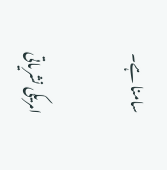سامنا ہے۔

امریکی نشریاتی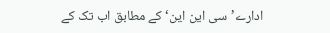ادارے’سی این این‘ کے مطابق اب تک کے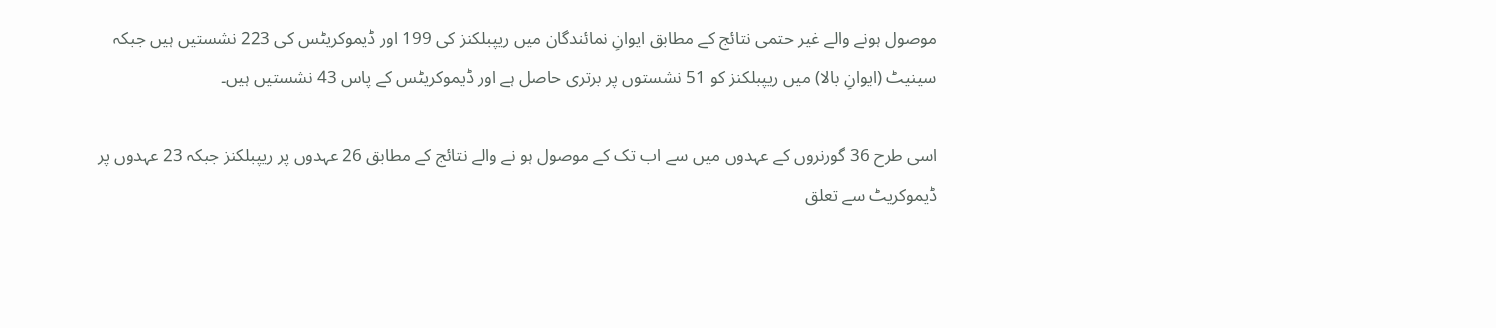موصول ہونے والے غیر حتمی نتائج کے مطابق ایوانِ نمائندگان میں ریپبلکنز کی 199 اور ڈیموکریٹس کی 223 نشستیں ہیں جبکہ سینیٹ (ایوانِ بالا) میں ریپبلکنز کو 51 نشستوں پر برتری حاصل ہے اور ڈیموکریٹس کے پاس 43 نشستیں ہیں۔

اسی طرح 36 گورنروں کے عہدوں میں سے اب تک کے موصول ہو نے والے نتائج کے مطابق 26 عہدوں پر ریپبلکنز جبکہ 23 عہدوں پر ڈیموکریٹ سے تعلق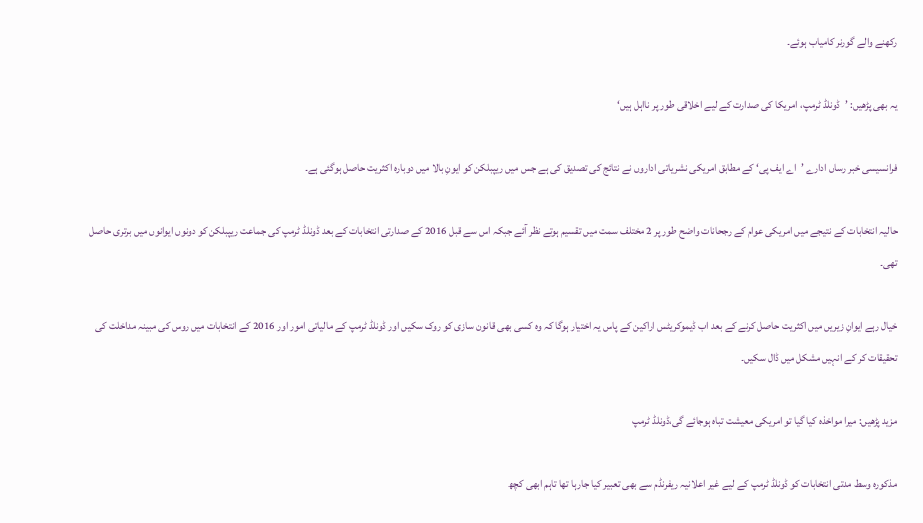رکھنے والے گورنر کامیاب ہوئے۔

یہ بھی پڑھیں: ’ڈونلڈ ٹرمپ، امریکا کی صدارت کے لیے اخلاقی طور پر نااہل ہیں‘

فرانسیسی خبر رساں ادارے ’اے ایف پی‘ کے مطابق امریکی نشریاتی اداروں نے نتائج کی تصدیق کی ہے جس میں ریپبلکن کو ایونِ بالا میں دوبارہ اکثریت حاصل ہوگئی ہے۔

حالیہ انتخابات کے نتیجے میں امریکی عوام کے رجحانات واضح طور پر 2 مختلف سمت میں تقسیم ہوتے نظر آئے جبکہ اس سے قبل 2016 کے صدارتی انتخابات کے بعد ڈونلڈ ٹرمپ کی جماعت ریپبلکن کو دونوں ایوانوں میں برتری حاصل تھی۔

خیال رہے ایوانِ زیریں میں اکثریت حاصل کرنے کے بعد اب ڈیموکریٹس اراکین کے پاس یہ اختیار ہوگا کہ وہ کسی بھی قانون سازی کو روک سکیں اور ڈونلڈ ٹرمپ کے مالیاتی امور اور 2016 کے انتخابات میں روس کی مبینہ مداخلت کی تحقیقات کر کے انہیں مشکل میں ڈال سکیں۔

مزید پڑھیں: میرا مواخذہ کیا گیا تو امریکی معیشت تباہ ہوجائے گی،ڈونلڈ ٹرمپ

مذکورہ وسط مدتی انتخابات کو ڈونلڈ ٹرمپ کے لیے غیر اعلانیہ ریفرنڈم سے بھی تعبیر کیا جارہا تھا تاہم ابھی کچھ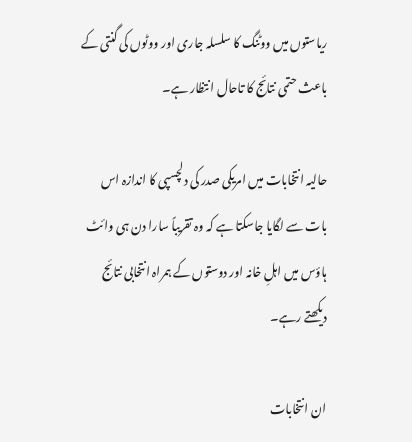ریاستوں میں ووٹنگ کا سلسلہ جاری اور ووٹوں کی گنتی کے باعث حتمی نتائج کا تاحال انتظار ہے۔

حالیہ انتخابات میں امریکی صدر کی دلچسپی کا اندازہ اس بات سے لگایا جاسکتا ہے کہ وہ تقریباً سارا دن ہی وائٹ ہاؤس میں اہلِ خانہ اور دوستوں کے ہمراہ انتخابی نتائج دیکھتے رہے۔

ان انتخابات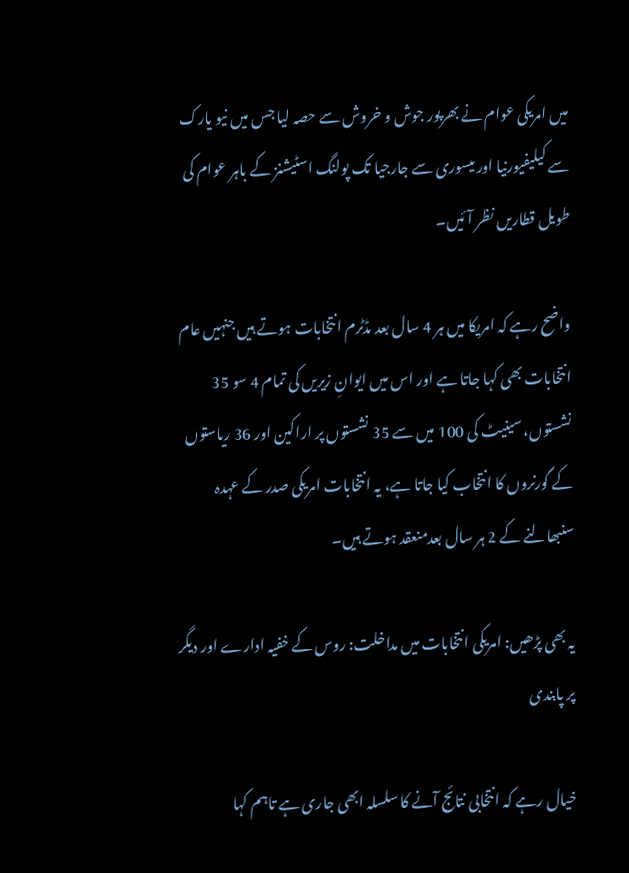میں امریکی عوام نے بھرپور جوش و خروش سے حصہ لیا جس میں نیو یارک سے کیلیفیورنیا اور میسوری سے جارجیا تک پولنگ اسٹیشنز کے باہر عوام کی طویل قطاریں نظر آئیں۔

واضح رہے کہ امریکا میں ہر 4 سال بعد مڈٹرم انتخابات ہوتے ہیں جنہیں عام انتخابات بھی کہا جاتا ہے اور اس میں ایوانِ زیریں کی تمام 4 سو 35 نشستوں، سینیٹ کی 100 میں سے 35 نشستوں پر اراکین اور 36 ریاستوں کے گورنروں کا انتخاب کیا جاتا ہے، یہ انتخابات امریکی صدر کے عہدہ سنبھالنے کے 2 ہر سال بعدمنعقد ہوتے ہیں۔

یہ بھی پڑھیں: امریکی انتخابات میں مداخلت: روس کے خفیہ ادارے اور دیگر پر پابندی

خیال رہے کہ انتخابی نتائج آنے کا سلسلہ ابھی جاری ہے تاہم کہا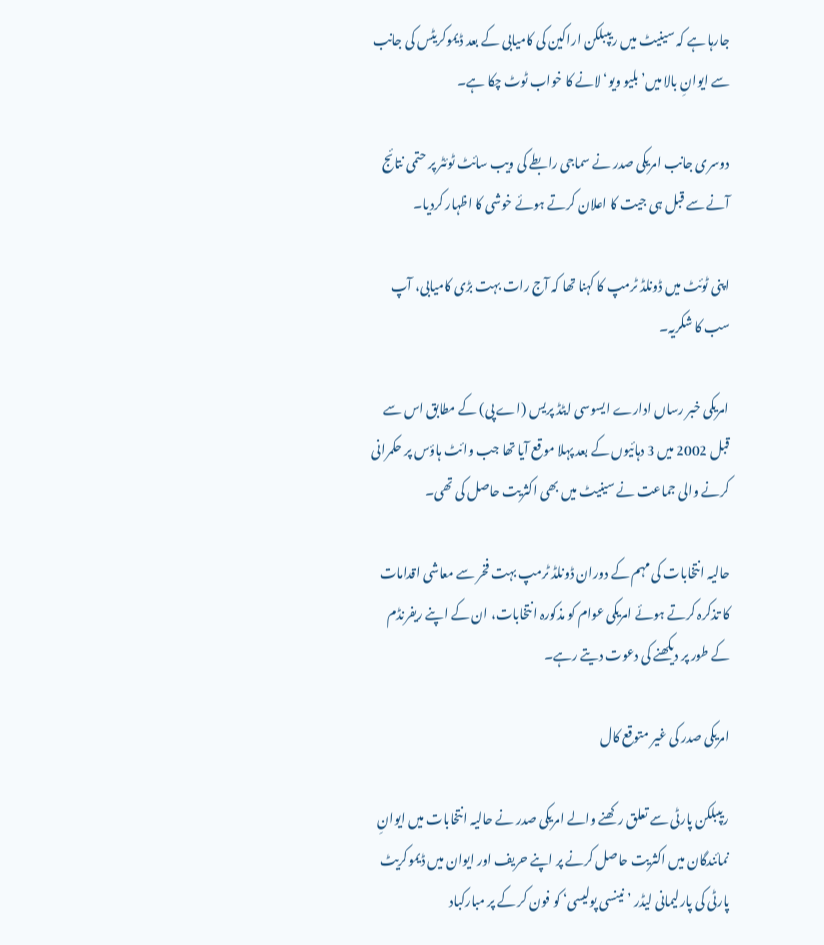جارہا ہے کہ سینیٹ میں ریپبلکن اراکین کی کامیابی کے بعد ڈیموکریٹس کی جانب سے ایوانِ بالا میں’بلیو ویو‘ لانے کا خواب ٹوٹ چکا ہے۔

دوسری جانب امریکی صدر نے سماجی رابطے کی ویب سائٹ ٹوئٹر پر حتمی نتائج آنے سے قبل ہی جیت کا اعلان کرتے ہوئے خوشی کا اظہار کردیا۔

اپنی ٹوئٹ میں ڈونلڈ ٹرمپ کا کہنا تھا کہ آج رات بہت بڑی کامیابی، آپ سب کا شکریہ۔

امریکی خبر رساں ادارے ایسوسی ایٹڈ پریس (اے پی) کے مطابق اس سے قبل 2002 میں 3 دہائیوں کے بعد پہلا موقع آیا تھا جب وائٹ ہاؤس پر حکمرانی کرنے والی جماعت نے سینیٹ میں بھی اکثریت حاصل کی تھی۔

حالیہ انتخابات کی مہم کے دوران ڈونلڈ ٹرمپ بہت فخر سے معاشی اقدامات کا تذکرہ کرتے ہوئے امریکی عوام کو مذکورہ انتخابات، ان کے اپنے ریفرنڈم کے طور پر دیکھنے کی دعوت دیتے رہے۔

امریکی صدر کی غیر متوقع کال

ریپبلکن پارٹی سے تعلق رکھنے والے امریکی صدر نے حالیہ انتخابات میں ایوانِ نمائندگان میں اکثریت حاصل کرنے پر اپنے حریف اور ایوان میں ڈیموکریٹ پارٹی کی پارلیمانی لیڈر ’نینسی پولیسی‘ کو فون کر کے پر مبارکباد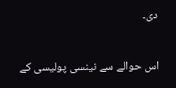دی۔

اس حوالے سے نینسی پولیسی کے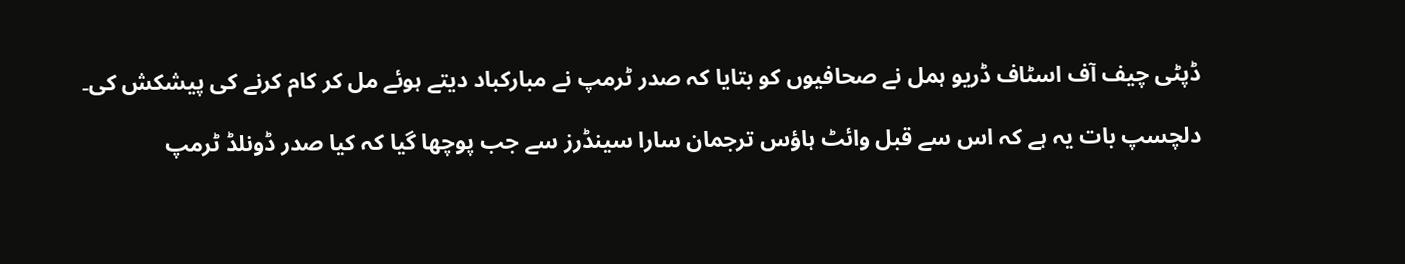ڈپٹی چیف آف اسٹاف ڈریو ہمل نے صحافیوں کو بتایا کہ صدر ٹرمپ نے مبارکباد دیتے ہوئے مل کر کام کرنے کی پیشکش کی۔

دلچسپ بات یہ ہے کہ اس سے قبل وائٹ ہاؤس ترجمان سارا سینڈرز سے جب پوچھا گیا کہ کیا صدر ڈونلڈ ٹرمپ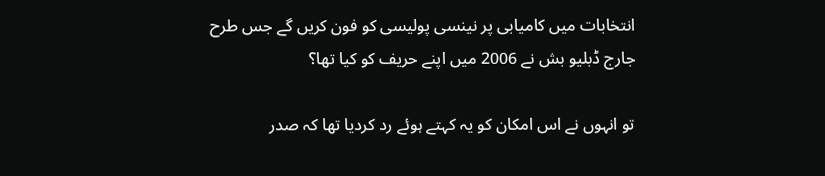انتخابات میں کامیابی پر نینسی پولیسی کو فون کریں گے جس طرح جارج ڈبلیو بش نے 2006 میں اپنے حریف کو کیا تھا؟

تو انہوں نے اس امکان کو یہ کہتے ہوئے رد کردیا تھا کہ صدر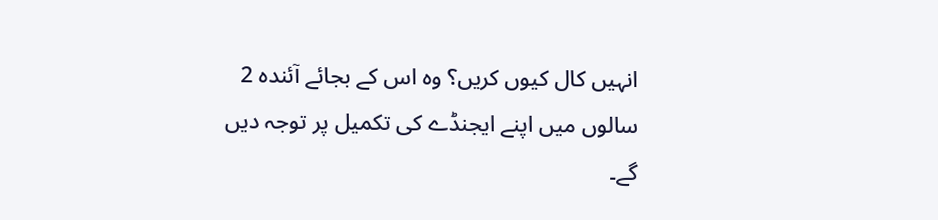انہیں کال کیوں کریں؟ وہ اس کے بجائے آئندہ 2 سالوں میں اپنے ایجنڈے کی تکمیل پر توجہ دیں گے۔